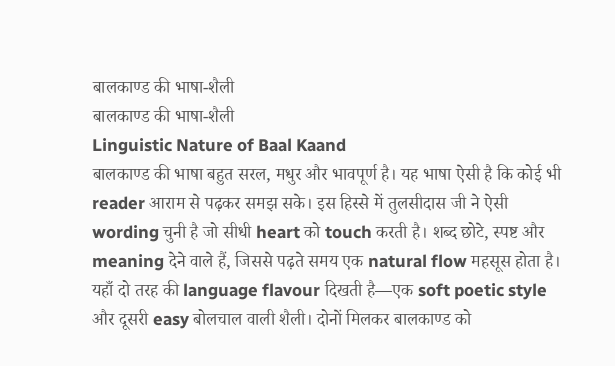बालकाण्ड की भाषा-शैली
बालकाण्ड की भाषा-शैली
Linguistic Nature of Baal Kaand
बालकाण्ड की भाषा बहुत सरल, मधुर और भावपूर्ण है। यह भाषा ऐसी है कि कोई भी reader आराम से पढ़कर समझ सके। इस हिस्से में तुलसीदास जी ने ऐसी wording चुनी है जो सीधी heart को touch करती है। शब्द छोटे, स्पष्ट और meaning देने वाले हैं, जिससे पढ़ते समय एक natural flow महसूस होता है।
यहाँ दो तरह की language flavour दिखती है—एक soft poetic style और दूसरी easy बोलचाल वाली शैली। दोनों मिलकर बालकाण्ड को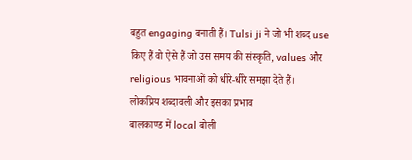बहुत engaging बनाती हैं। Tulsi ji ने जो भी शब्द use किए हैं वो ऐसे हैं जो उस समय की संस्कृति, values और religious भावनाओं को धीरे-धीरे समझा देते हैं।
लोकप्रिय शब्दावली और इसका प्रभाव
बालकाण्ड में local बोली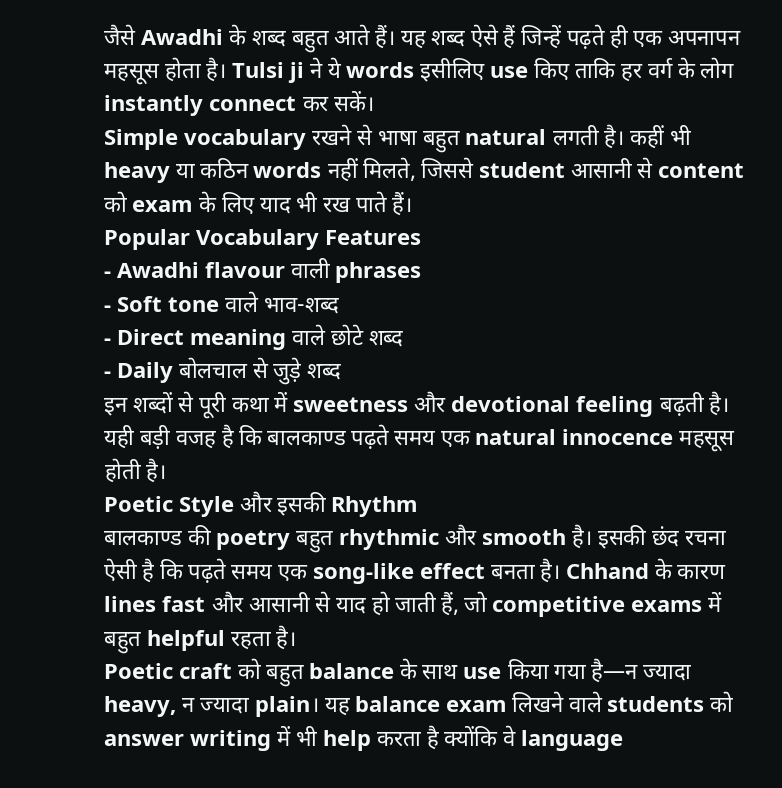जैसे Awadhi के शब्द बहुत आते हैं। यह शब्द ऐसे हैं जिन्हें पढ़ते ही एक अपनापन महसूस होता है। Tulsi ji ने ये words इसीलिए use किए ताकि हर वर्ग के लोग instantly connect कर सकें।
Simple vocabulary रखने से भाषा बहुत natural लगती है। कहीं भी heavy या कठिन words नहीं मिलते, जिससे student आसानी से content को exam के लिए याद भी रख पाते हैं।
Popular Vocabulary Features
- Awadhi flavour वाली phrases
- Soft tone वाले भाव-शब्द
- Direct meaning वाले छोटे शब्द
- Daily बोलचाल से जुड़े शब्द
इन शब्दों से पूरी कथा में sweetness और devotional feeling बढ़ती है। यही बड़ी वजह है कि बालकाण्ड पढ़ते समय एक natural innocence महसूस होती है।
Poetic Style और इसकी Rhythm
बालकाण्ड की poetry बहुत rhythmic और smooth है। इसकी छंद रचना ऐसी है कि पढ़ते समय एक song-like effect बनता है। Chhand के कारण lines fast और आसानी से याद हो जाती हैं, जो competitive exams में बहुत helpful रहता है।
Poetic craft को बहुत balance के साथ use किया गया है—न ज्यादा heavy, न ज्यादा plain। यह balance exam लिखने वाले students को answer writing में भी help करता है क्योंकि वे language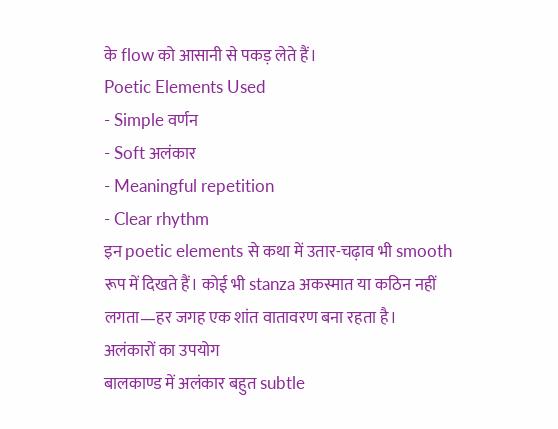के flow को आसानी से पकड़ लेते हैं।
Poetic Elements Used
- Simple वर्णन
- Soft अलंकार
- Meaningful repetition
- Clear rhythm
इन poetic elements से कथा में उतार-चढ़ाव भी smooth रूप में दिखते हैं। कोई भी stanza अकस्मात या कठिन नहीं लगता—हर जगह एक शांत वातावरण बना रहता है।
अलंकारों का उपयोग
बालकाण्ड में अलंकार बहुत subtle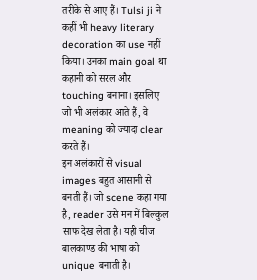तरीके से आए हैं। Tulsi ji ने कहीं भी heavy literary decoration का use नहीं किया। उनका main goal था कहानी को सरल और touching बनाना। इसलिए जो भी अलंकार आते हैं, वे meaning को ज्यादा clear करते हैं।
इन अलंकारों से visual images बहुत आसानी से बनती हैं। जो scene कहा गया है, reader उसे मन में बिल्कुल साफ देख लेता है। यही चीज बालकाण्ड की भाषा को unique बनाती है।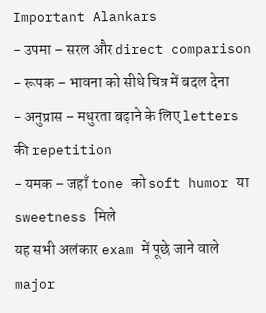Important Alankars
- उपमा – सरल और direct comparison
- रूपक – भावना को सीधे चित्र में बदल देना
- अनुप्रास – मधुरता बढ़ाने के लिए letters की repetition
- यमक – जहाँ tone को soft humor या sweetness मिले
यह सभी अलंकार exam में पूछे जाने वाले major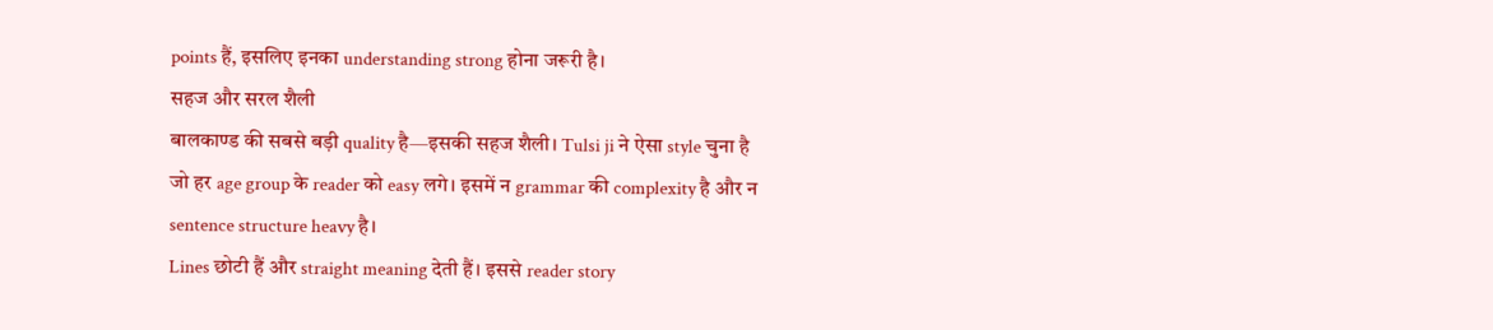points हैं, इसलिए इनका understanding strong होना जरूरी है।
सहज और सरल शैली
बालकाण्ड की सबसे बड़ी quality है—इसकी सहज शैली। Tulsi ji ने ऐसा style चुना है जो हर age group के reader को easy लगे। इसमें न grammar की complexity है और न sentence structure heavy है।
Lines छोटी हैं और straight meaning देती हैं। इससे reader story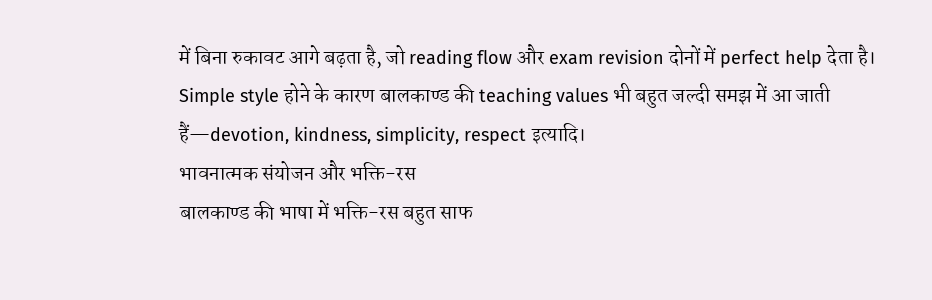में बिना रुकावट आगे बढ़ता है, जो reading flow और exam revision दोनों में perfect help देता है।
Simple style होने के कारण बालकाण्ड की teaching values भी बहुत जल्दी समझ में आ जाती हैं—devotion, kindness, simplicity, respect इत्यादि।
भावनात्मक संयोजन और भक्ति-रस
बालकाण्ड की भाषा में भक्ति-रस बहुत साफ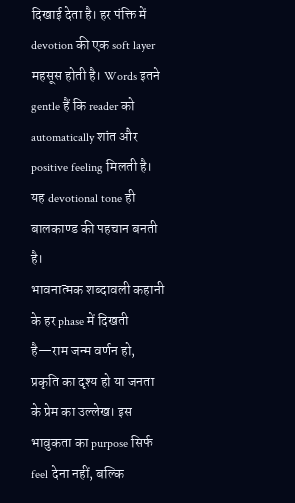दिखाई देता है। हर पंक्ति में devotion की एक soft layer महसूस होती है। Words इतने gentle हैं कि reader को automatically शांत और positive feeling मिलती है। यह devotional tone ही बालकाण्ड की पहचान बनती है।
भावनात्मक शब्दावली कहानी के हर phase में दिखती है—राम जन्म वर्णन हो, प्रकृति का दृश्य हो या जनता के प्रेम का उल्लेख। इस भावुकता का purpose सिर्फ feel देना नहीं, बल्कि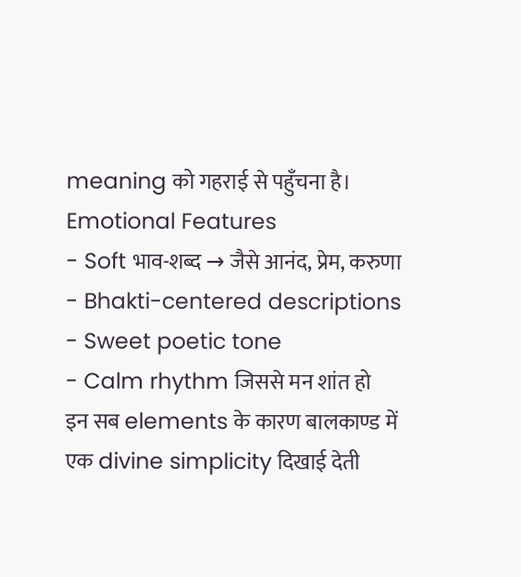meaning को गहराई से पहुँचना है।
Emotional Features
- Soft भाव-शब्द → जैसे आनंद, प्रेम, करुणा
- Bhakti-centered descriptions
- Sweet poetic tone
- Calm rhythm जिससे मन शांत हो
इन सब elements के कारण बालकाण्ड में एक divine simplicity दिखाई देती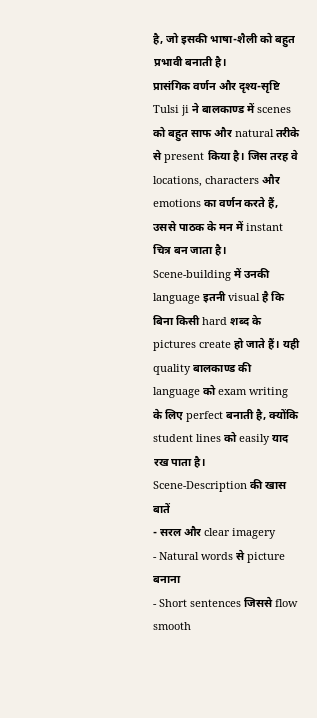है, जो इसकी भाषा-शैली को बहुत प्रभावी बनाती है।
प्रासंगिक वर्णन और दृश्य-सृष्टि
Tulsi ji ने बालकाण्ड में scenes को बहुत साफ और natural तरीके से present किया है। जिस तरह वे locations, characters और emotions का वर्णन करते हैं, उससे पाठक के मन में instant चित्र बन जाता है।
Scene-building में उनकी language इतनी visual है कि बिना किसी hard शब्द के pictures create हो जाते हैं। यही quality बालकाण्ड की language को exam writing के लिए perfect बनाती है, क्योंकि student lines को easily याद रख पाता है।
Scene-Description की खास बातें
- सरल और clear imagery
- Natural words से picture बनाना
- Short sentences जिससे flow smooth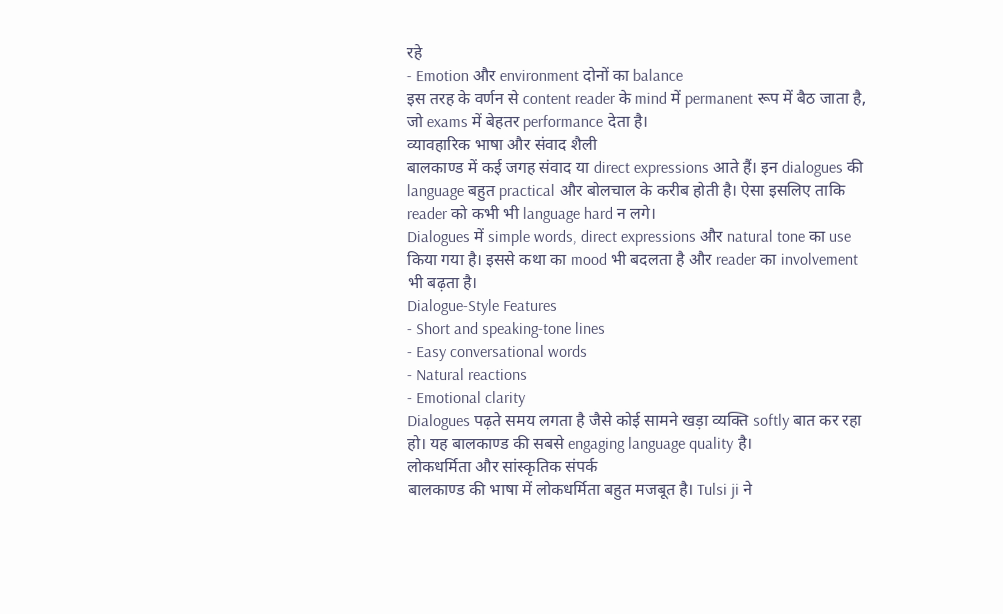रहे
- Emotion और environment दोनों का balance
इस तरह के वर्णन से content reader के mind में permanent रूप में बैठ जाता है, जो exams में बेहतर performance देता है।
व्यावहारिक भाषा और संवाद शैली
बालकाण्ड में कई जगह संवाद या direct expressions आते हैं। इन dialogues की language बहुत practical और बोलचाल के करीब होती है। ऐसा इसलिए ताकि reader को कभी भी language hard न लगे।
Dialogues में simple words, direct expressions और natural tone का use किया गया है। इससे कथा का mood भी बदलता है और reader का involvement भी बढ़ता है।
Dialogue-Style Features
- Short and speaking-tone lines
- Easy conversational words
- Natural reactions
- Emotional clarity
Dialogues पढ़ते समय लगता है जैसे कोई सामने खड़ा व्यक्ति softly बात कर रहा हो। यह बालकाण्ड की सबसे engaging language quality है।
लोकधर्मिता और सांस्कृतिक संपर्क
बालकाण्ड की भाषा में लोकधर्मिता बहुत मजबूत है। Tulsi ji ने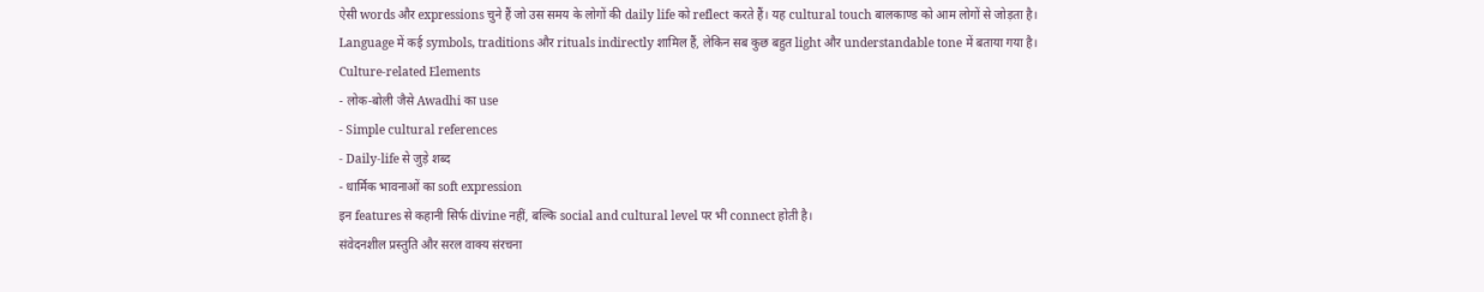ऐसी words और expressions चुने हैं जो उस समय के लोगों की daily life को reflect करते हैं। यह cultural touch बालकाण्ड को आम लोगों से जोड़ता है।
Language में कई symbols, traditions और rituals indirectly शामिल हैं, लेकिन सब कुछ बहुत light और understandable tone में बताया गया है।
Culture-related Elements
- लोक-बोली जैसे Awadhi का use
- Simple cultural references
- Daily-life से जुड़े शब्द
- धार्मिक भावनाओं का soft expression
इन features से कहानी सिर्फ divine नहीं, बल्कि social and cultural level पर भी connect होती है।
संवेदनशील प्रस्तुति और सरल वाक्य संरचना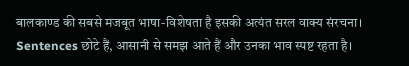बालकाण्ड की सबसे मजबूत भाषा-विशेषता है इसकी अत्यंत सरल वाक्य संरचना। Sentences छोटे हैं, आसानी से समझ आते हैं और उनका भाव स्पष्ट रहता है।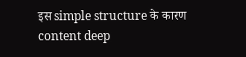इस simple structure के कारण content deep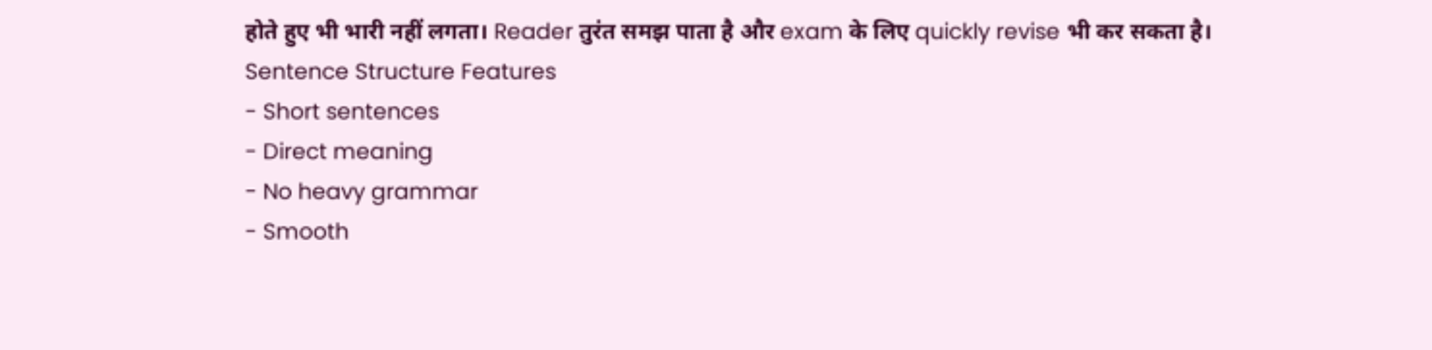होते हुए भी भारी नहीं लगता। Reader तुरंत समझ पाता है और exam के लिए quickly revise भी कर सकता है।
Sentence Structure Features
- Short sentences
- Direct meaning
- No heavy grammar
- Smooth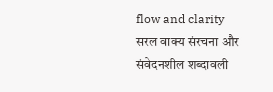flow and clarity
सरल वाक्य संरचना और संवेदनशील शब्दावली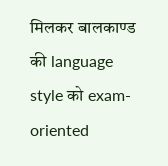मिलकर बालकाण्ड की language style को exam-oriented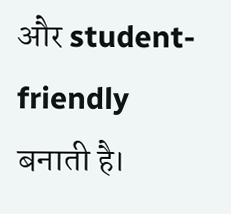और student-friendly बनाती है।